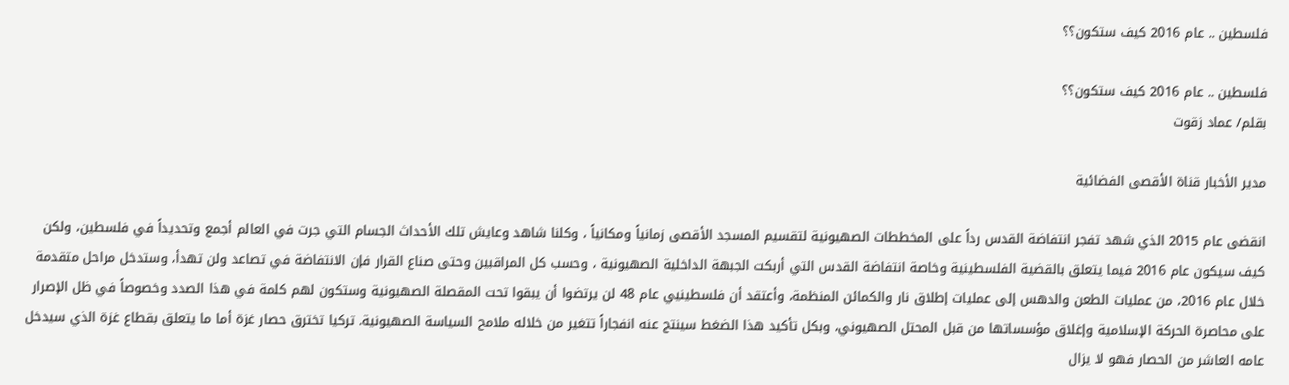فلسطين .. عام 2016 كيف ستكون؟؟

فلسطين .. عام 2016 كيف ستكون؟؟
بقلم/ عماد زقوت

مدير الأخبار قناة الأقصى الفضائية

انقضى عام 2015 الذي شهد تفجر انتفاضة القدس رداً على المخططات الصهيونية لتقسيم المسجد الأقصى زمانياً ومكانياً ، وكلنا شاهد وعايش تلك الأحداث الجسام التي جرت في العالم أجمع وتحديداً في فلسطين، ولكن كيف سيكون عام 2016 فيما يتعلق بالقضية الفلسطينية وخاصة انتفاضة القدس التي أربكت الجبهة الداخلية الصهيونية ، وحسب كل المراقبين وحتى صناع القرار فإن الانتفاضة في تصاعد ولن تهدأ، وستدخل مراحل متقدمة خلال عام 2016، من عمليات الطعن والدهس إلى عمليات إطلاق نار والكمائن المنظمة، وأعتقد أن فلسطينيي عام 48 لن يرتضوا أن يبقوا تحت المقصلة الصهيونية وستكون لهم كلمة في هذا الصدد وخصوصاً في ظل الإصرار على محاصرة الحركة الإسلامية وإغلاق مؤسساتها من قبل المحتل الصهيوني، وبكل تأكيد هذا الضغط سينتج عنه انفجاراً تتغير من خلاله ملامح السياسة الصهيونية. تركيا تخترق حصار غزة أما ما يتعلق بقطاع غزة الذي سيدخل عامه العاشر من الحصار فهو لا يزال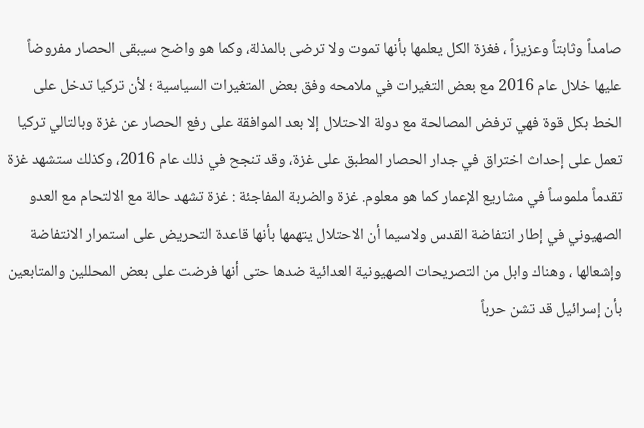صامداً وثابتاً وعزيزاً ، فغزة الكل يعلمها بأنها تموت ولا ترضى بالمذلة، وكما هو واضح سيبقى الحصار مفروضاً عليها خلال عام 2016 مع بعض التغيرات في ملامحه وفق بعض المتغيرات السياسية ؛ لأن تركيا تدخل على الخط بكل قوة فهي ترفض المصالحة مع دولة الاحتلال إلا بعد الموافقة على رفع الحصار عن غزة وبالتالي تركيا تعمل على إحداث اختراق في جدار الحصار المطبق على غزة، وقد تنجح في ذلك عام 2016، وكذلك ستشهد غزة تقدماً ملموساً في مشاريع الإعمار كما هو معلوم. غزة والضربة المفاجئة : غزة تشهد حالة مع الالتحام مع العدو الصهيوني في إطار انتفاضة القدس ولاسيما أن الاحتلال يتهمها بأنها قاعدة التحريض على استمرار الانتفاضة وإشعالها ، وهناك وابل من التصريحات الصهيونية العدائية ضدها حتى أنها فرضت على بعض المحللين والمتابعين بأن إسرائيل قد تشن حرباً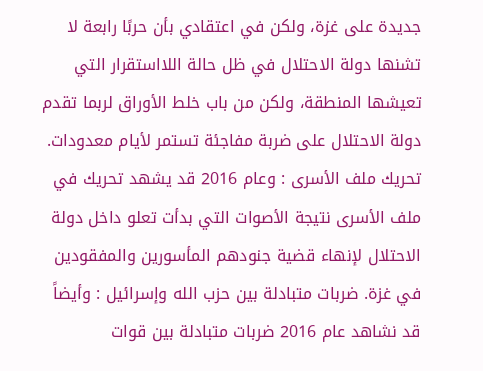جديدة على غزة، ولكن في اعتقادي بأن حربًا رابعة لا تشنها دولة الاحتلال في ظل حالة اللااستقرار التي تعيشها المنطقة، ولكن من باب خلط الأوراق لربما تقدم دولة الاحتلال على ضربة مفاجئة تستمر لأيام معدودات. تحريك ملف الأسرى : وعام 2016 قد يشهد تحريك في ملف الأسرى نتيجة الأصوات التي بدأت تعلو داخل دولة الاحتلال لإنهاء قضية جنودهم المأسورين والمفقودين في غزة. ضربات متبادلة بين حزب الله وإسرائيل : وأيضاً قد نشاهد عام 2016 ضربات متبادلة بين قوات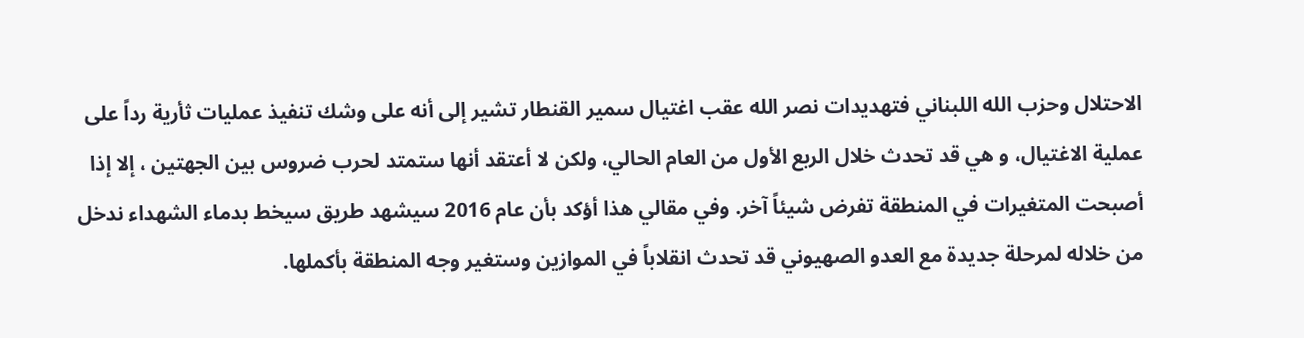الاحتلال وحزب الله اللبناني فتهديدات نصر الله عقب اغتيال سمير القنطار تشير إلى أنه على وشك تنفيذ عمليات ثأرية رداً على عملية الاغتيال، و هي قد تحدث خلال الربع الأول من العام الحالي، ولكن لا أعتقد أنها ستمتد لحرب ضروس بين الجهتين ، إلا إذا أصبحت المتغيرات في المنطقة تفرض شيئاً آخر. وفي مقالي هذا أؤكد بأن عام 2016 سيشهد طريق سيخط بدماء الشهداء ندخل من خلاله لمرحلة جديدة مع العدو الصهيوني قد تحدث انقلاباً في الموازين وستغير وجه المنطقة بأكملها.